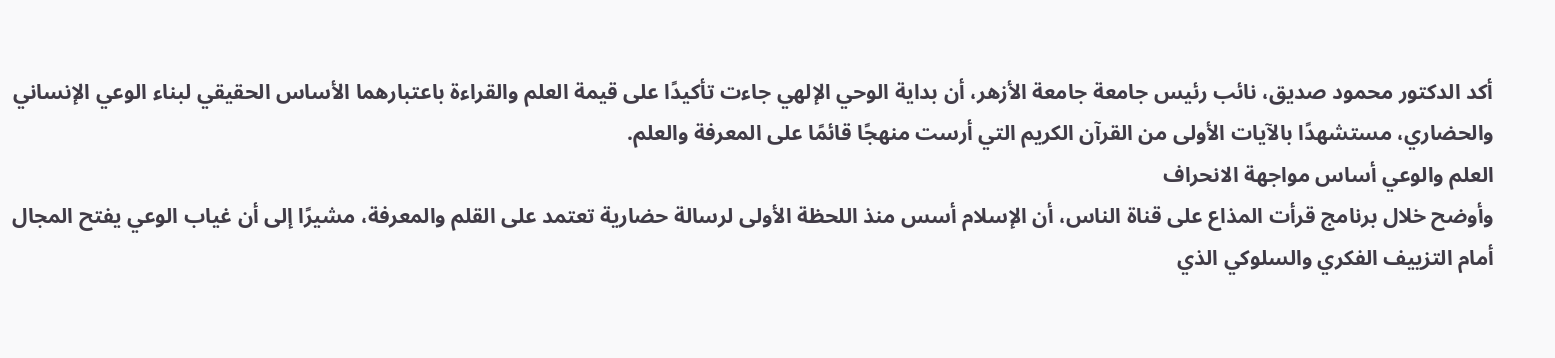أكد الدكتور محمود صديق، نائب رئيس جامعة جامعة الأزهر، أن بداية الوحي الإلهي جاءت تأكيدًا على قيمة العلم والقراءة باعتبارهما الأساس الحقيقي لبناء الوعي الإنساني والحضاري، مستشهدًا بالآيات الأولى من القرآن الكريم التي أرست منهجًا قائمًا على المعرفة والعلم.
العلم والوعي أساس مواجهة الانحراف
وأوضح خلال برنامج قرأت المذاع على قناة الناس، أن الإسلام أسس منذ اللحظة الأولى لرسالة حضارية تعتمد على القلم والمعرفة، مشيرًا إلى أن غياب الوعي يفتح المجال أمام التزييف الفكري والسلوكي الذي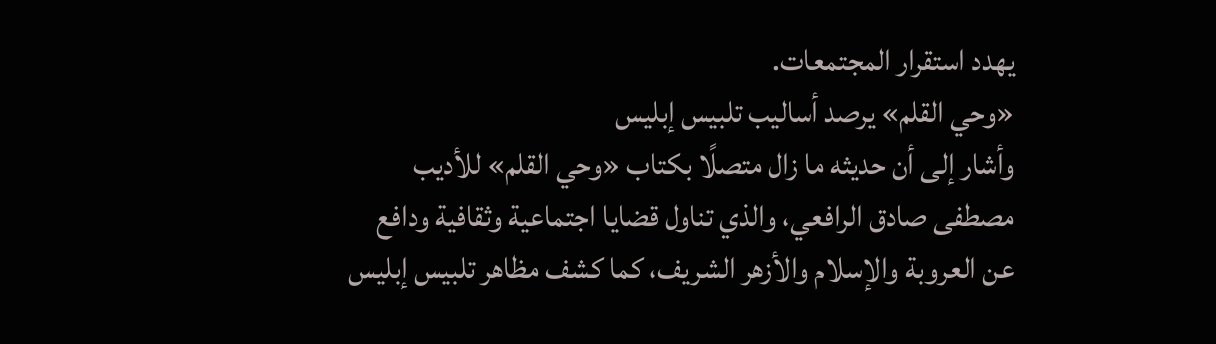يهدد استقرار المجتمعات.
«وحي القلم» يرصد أساليب تلبيس إبليس
وأشار إلى أن حديثه ما زال متصلًا بكتاب «وحي القلم» للأديب مصطفى صادق الرافعي، والذي تناول قضايا اجتماعية وثقافية ودافع عن العروبة والإسلام والأزهر الشريف، كما كشف مظاهر تلبيس إبليس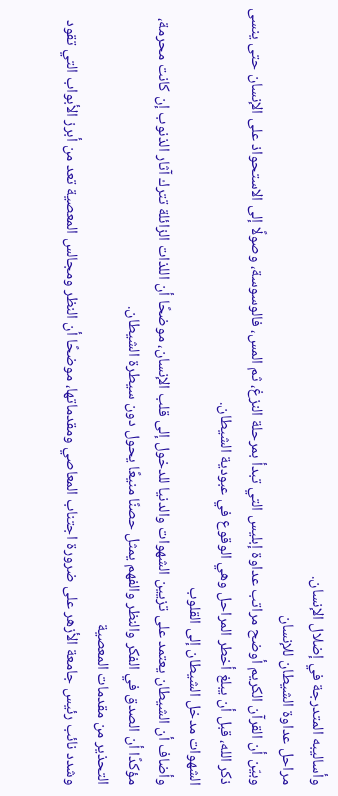وأساليبه المتدرجة في إضلال الإنسان.
مراحل عداوة الشيطان للإنسان
وبيّن أن القرآن الكريم أوضح مراتب عداوة إبليس التي تبدأ بمرحلة النزغ، ثم المس، فالوسوسة، وصولًا إلى الاستحواذ على الإنسان حتى ينسى ذكر الله، قبل أن يبلغ أخطر المراحل وهي الوقوع في عبودية الشيطان.
الشهوات مدخل الشيطان إلى القلوب
وأضاف أن الشيطان يعتمد على تزيين الشهوات والدنيا للدخول إلى قلب الإنسان، موضحًا أن اللذات الزائلة تترك آثار الذنوب إن كانت محرمة، مؤكدًا أن الصدق في الفكر والنظر والفهم يمثل حصنًا منيعًا يحول دون سيطرة الشيطان.
التحذير من مقدمات المعصية
وشدد نائب رئيس جامعة الأزهر على ضرورة اجتناب المعاصي ومقدماتها، موضحًا أن النظر ومجالس المعصية تعد من أبرز الأبواب التي تقود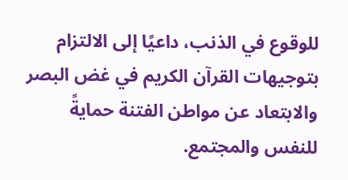للوقوع في الذنب، داعيًا إلى الالتزام بتوجيهات القرآن الكريم في غض البصر والابتعاد عن مواطن الفتنة حمايةً للنفس والمجتمع.